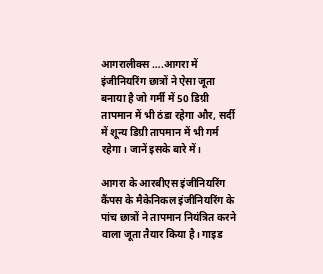आगरालीक्स ….आगरा में इंजीनियरिंग छात्रों ने ऐसा जूता बनाया है जो गर्मी में 50 डिग्री तापमान में भी ठंडा रहेगा और, सर्दी में शून्य डिग्री तापमान में भी गर्म रहेगा। जानें इसके बारे में।

आगरा के आरबीएस इंजीनियरिंग कैंपस के मैकेनिकल इंजीनियरिंग के पांच छात्रों ने तापमान नियंत्रित करने वाला जूता तैयार किया है। गाइड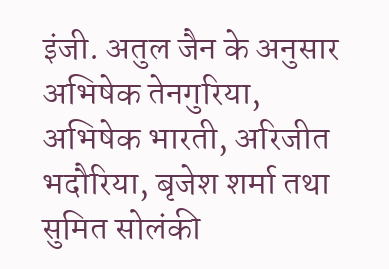इंजी. अतुल जैन के अनुसार अभिषेक तेनगुरिया, अभिषेक भारती, अरिजीत भदौरिया, बृजेश शर्मा तथा सुमित सोलंकी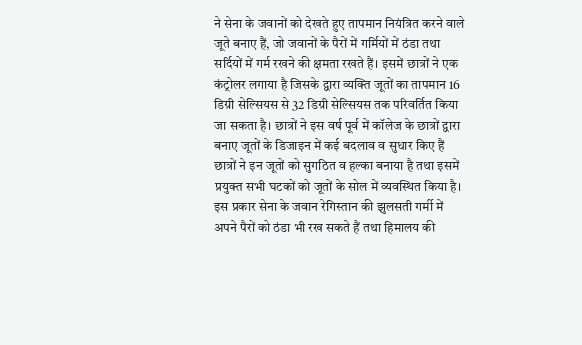ने सेना के जवानों को देखते हुए तापमान नियंत्रित करने वाले जूते बनाए हैं, जो जवानों के पैरों में गर्मियों में ठंडा तथा सर्दियों में गर्म रखने की क्षमता रखते हैं। इसमें छात्रों ने एक कंट्रोलर लगाया है जिसके द्वारा व्यक्ति जूतों का तापमान 16 डिग्री सेल्सियस से 32 डिग्री सेल्सियस तक परिवर्तित किया जा सकता है। छात्रों ने इस वर्ष पूर्व में कॉलेज के छात्रों द्वारा बनाए जूतों के डिजाइन में कई बदलाव व सुधार किए हैं छात्रों ने इन जूतों को सुगठित व हल्का बनाया है तथा इसमें प्रयुक्त सभी घटकों को जूतों के सोल में व्यवस्थित किया है। इस प्रकार सेना के जवान रेगिस्तान की झुलसती गर्मी में अपने पैरों को ठंडा भी रख सकते हैं तथा हिमालय की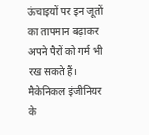ऊंचाइयों पर इन जूतों का तापमान बढ़ाकर अपने पैरों को गर्म भी रख सकते हैं।
मैकेनिकल इंजीनियर के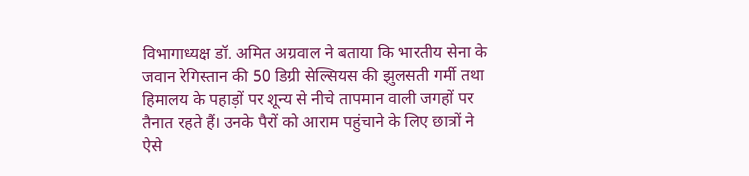विभागाध्यक्ष डॉ. अमित अग्रवाल ने बताया कि भारतीय सेना के जवान रेगिस्तान की 50 डिग्री सेल्सियस की झुलसती गर्मी तथा हिमालय के पहाड़ों पर शून्य से नीचे तापमान वाली जगहों पर तैनात रहते हैं। उनके पैरों को आराम पहुंचाने के लिए छात्रों ने ऐसे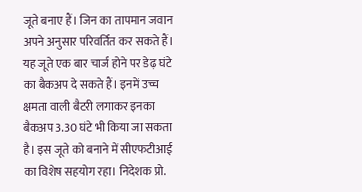जूते बनाए हैं। जिन का तापमान जवान अपने अनुसार परिवर्तित कर सकते हैं। यह जूते एक बार चार्ज होने पर डेढ़ घंटे का बैकअप दे सकते हैं। इनमें उच्च क्षमता वाली बैटरी लगाकर इनका बैकअप 3.30 घंटे भी किया जा सकता है। इस जूते को बनाने में सीएफटीआई का विशेष सहयोग रहा। निदेशक प्रो.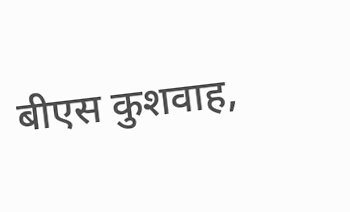बीएस कुशवाह,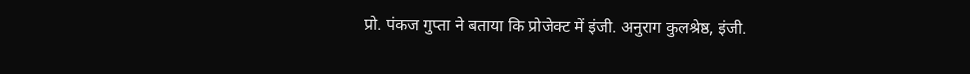प्रो. पंकज गुप्ता ने बताया कि प्रोजेक्ट में इंजी. अनुराग कुलश्रेष्ठ, इंजी.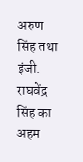अरुण सिंह तथा इंजी. राघवेंद्र सिंह का अहम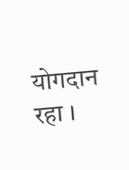योगदान रहा ।